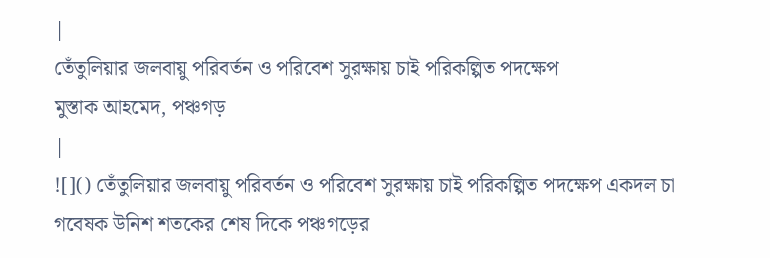|
তেঁতুলিয়ার জলবায়ু পরিবর্তন ও পরিবেশ সুরক্ষায় চাই পরিকল্পিত পদক্ষেপ
মুস্তাক আহমেদ, পঞ্চগড়
|
![]() তেঁতুলিয়ার জলবায়ু পরিবর্তন ও পরিবেশ সুরক্ষায় চাই পরিকল্পিত পদক্ষেপ একদল চা গবেষক উনিশ শতকের শেষ দিকে পঞ্চগড়ের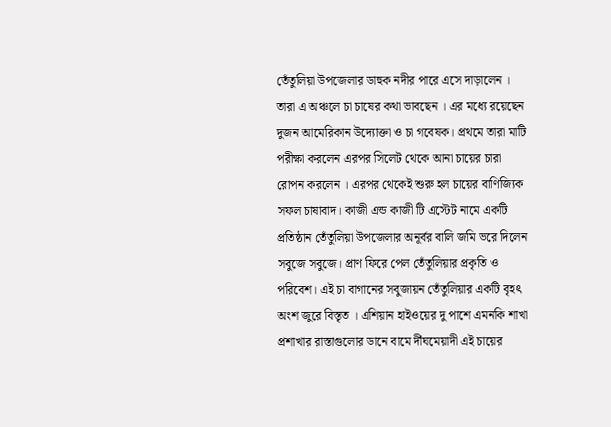তেঁতুলিয়া উপজেলার ডাহুক নদীর পারে এসে দাড়ালেন । তারা এ অঞ্চলে চা চাষের কথা ভাবছেন । এর মধ্যে রয়েছেন দুজন আমেরিকান উদ্যোক্তা ও চা গবেষক। প্রথমে তারা মাটি পরীক্ষা করলেন এরপর সিলেট থেকে আনা চায়ের চারা রোপন করলেন । এরপর থেকেই শুরু হল চায়ের বাণিজ্যিক সফল চাষাবাদ। কাজী এন্ড কাজী টি এস্টেট নামে একটি প্রতিষ্ঠান তেঁতুলিয়া উপজেলার অনূর্বর বালি জমি ভরে দিলেন সবুজে সবুজে। প্রাণ ফিরে পেল তেঁতুলিয়ার প্রকৃতি ও পরিবেশ। এই চা বাগানের সবুজায়ন তেঁতুলিয়ার একটি বৃহৎ অংশ জুরে বিস্তৃত । এশিয়ান হাইওয়ের দু পাশে এমনকি শাখা প্রশাখার রাস্তাগুলোর ডানে বামে র্দীঘমেয়াদী এই চায়ের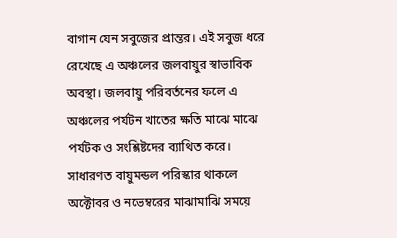বাগান যেন সবুজের প্রান্তর। এই সবুজ ধরে রেখেছে এ অঞ্চলের জলবায়ুর স্বাভাবিক অবস্থা। জলবায়ু পরিবর্তনের ফলে এ অঞ্চলের পর্যটন খাতের ক্ষতি মাঝে মাঝে পর্যটক ও সংশ্লিষ্টদের ব্যাথিত করে। সাধারণত বায়ুমন্ডল পরিস্কার থাকলে অক্টোবর ও নভেম্বরের মাঝামাঝি সময়ে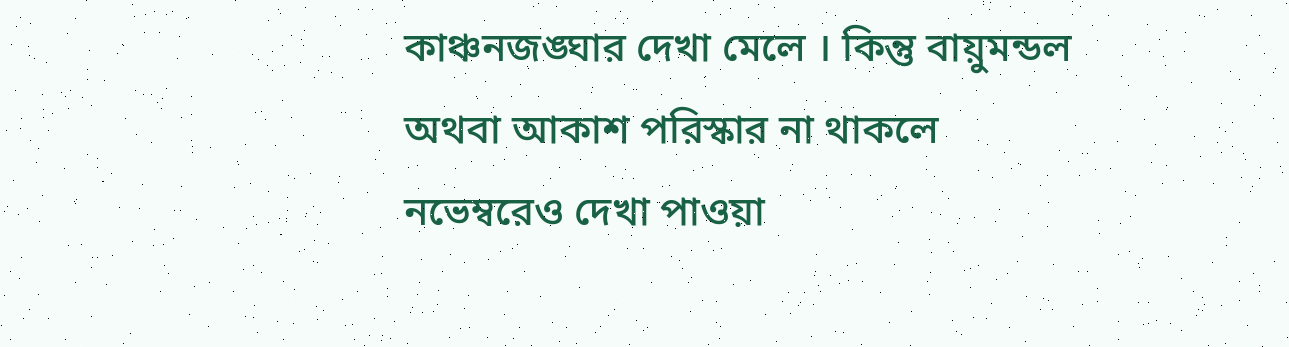কাঞ্চনজঙ্ঘার দেখা মেলে । কিন্তু বায়ুমন্ডল অথবা আকাশ পরিস্কার না থাকলে নভেম্বরেও দেখা পাওয়া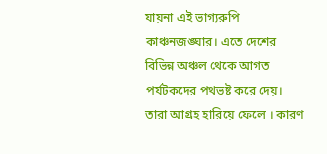যায়না এই ভাগ্যরুপি কাঞ্চনজঙ্ঘার। এতে দেশের বিভিন্ন অঞ্চল থেকে আগত পর্যটকদের পথভষ্ট করে দেয়। তারা আগ্রহ হারিয়ে ফেলে । কারণ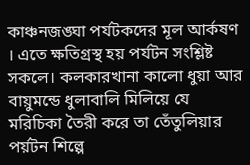কাঞ্চনজঙ্ঘা পর্যটকদের মূল আর্কষণ । এতে ক্ষতিগ্রস্থ হয় পর্যটন সংশ্লিষ্ট সকলে। কলকারখানা কালো ধুয়া আর বায়ুমন্ডে ধুলাবালি মিলিয়ে যে মরিচিকা তৈরী করে তা তেঁতুলিয়ার পর্য়টন শিল্পে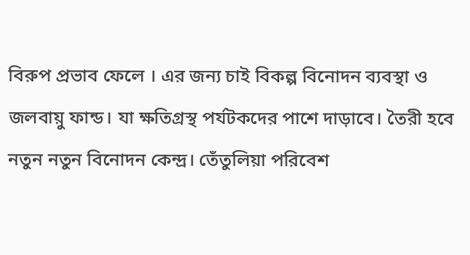বিরুপ প্রভাব ফেলে । এর জন্য চাই বিকল্প বিনোদন ব্যবস্থা ও জলবায়ু ফান্ড। যা ক্ষতিগ্রস্থ পর্যটকদের পাশে দাড়াবে। তৈরী হবে নতুন নতুন বিনোদন কেন্দ্র। তেঁতুলিয়া পরিবেশ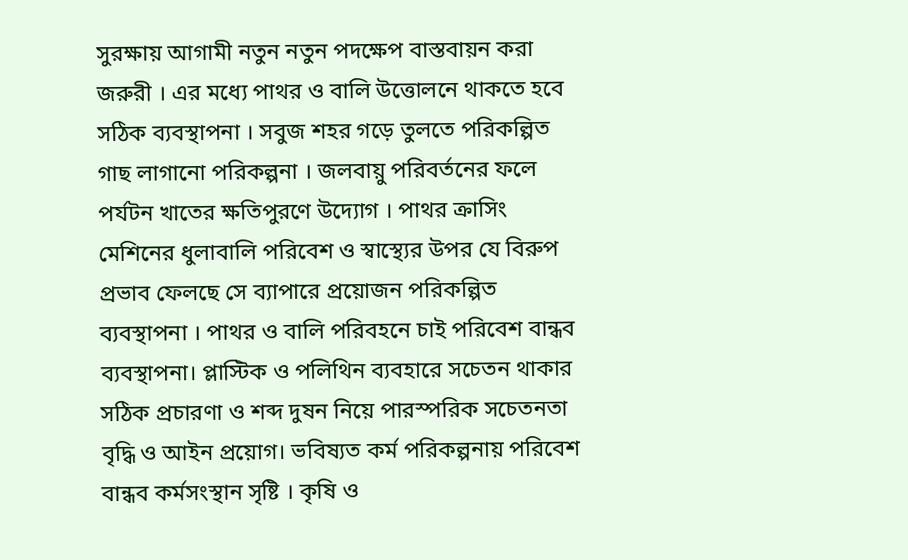সুরক্ষায় আগামী নতুন নতুন পদক্ষেপ বাস্তবায়ন করা জরুরী । এর মধ্যে পাথর ও বালি উত্তোলনে থাকতে হবে সঠিক ব্যবস্থাপনা । সবুজ শহর গড়ে তুলতে পরিকল্পিত গাছ লাগানো পরিকল্পনা । জলবায়ু পরিবর্তনের ফলে পর্যটন খাতের ক্ষতিপুরণে উদ্যোগ । পাথর ক্রাসিং মেশিনের ধুলাবালি পরিবেশ ও স্বাস্থ্যের উপর যে বিরুপ প্রভাব ফেলছে সে ব্যাপারে প্রয়োজন পরিকল্পিত ব্যবস্থাপনা । পাথর ও বালি পরিবহনে চাই পরিবেশ বান্ধব ব্যবস্থাপনা। প্লাস্টিক ও পলিথিন ব্যবহারে সচেতন থাকার সঠিক প্রচারণা ও শব্দ দুষন নিয়ে পারস্পরিক সচেতনতা বৃদ্ধি ও আইন প্রয়োগ। ভবিষ্যত কর্ম পরিকল্পনায় পরিবেশ বান্ধব কর্মসংস্থান সৃষ্টি । কৃষি ও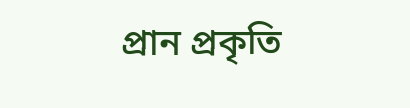প্রান প্রকৃতি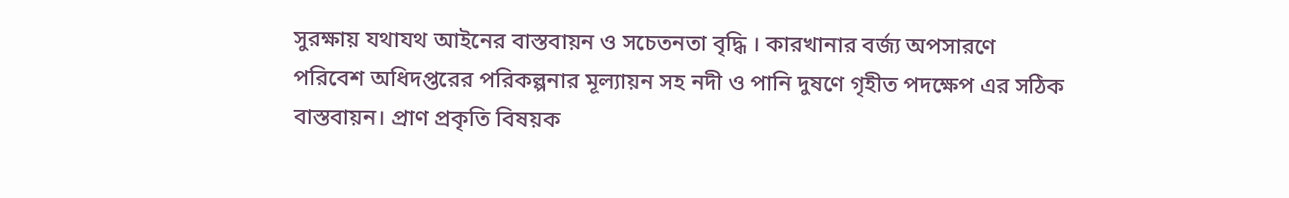সুরক্ষায় যথাযথ আইনের বাস্তবায়ন ও সচেতনতা বৃদ্ধি । কারখানার বর্জ্য অপসারণে পরিবেশ অধিদপ্তরের পরিকল্পনার মূল্যায়ন সহ নদী ও পানি দুষণে গৃহীত পদক্ষেপ এর সঠিক বাস্তবায়ন। প্রাণ প্রকৃতি বিষয়ক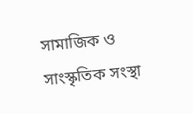সামাজিক ও সাংস্কৃতিক সংস্থা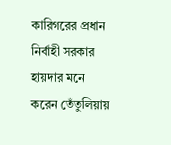কারিগরের প্রধান নির্বাহী সরকার হায়দার মনে করেন তেঁতুলিয়ায়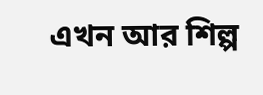এখন আর শিল্প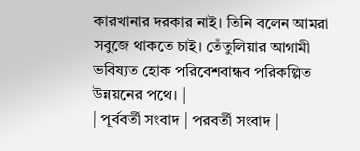কারখানার দরকার নাই। তিনি বলেন আমরা সবুজে থাকতে চাই। তেঁতুলিয়ার আগামী ভবিষ্যত হোক পরিবেশবান্ধব পরিকল্পিত উন্নয়নের পথে। |
| পূর্ববর্তী সংবাদ | পরবর্তী সংবাদ |